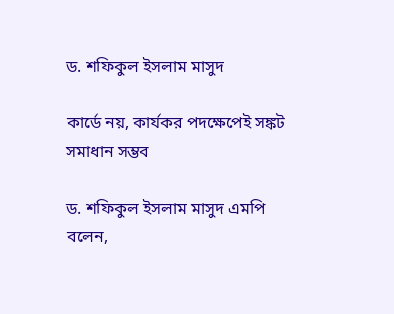ড. শফিকুল ইসলাম মাসুদ

কার্ডে নয়, কার্যকর পদক্ষেপেই সঙ্কট সমাধান সম্ভব

ড. শফিকুল ইসলাম মাসুদ এমপি বলেন,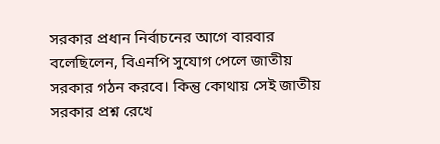সরকার প্রধান নির্বাচনের আগে বারবার বলেছিলেন, বিএনপি সুযোগ পেলে জাতীয় সরকার গঠন করবে। কিন্তু কোথায় সেই জাতীয় সরকার প্রশ্ন রেখে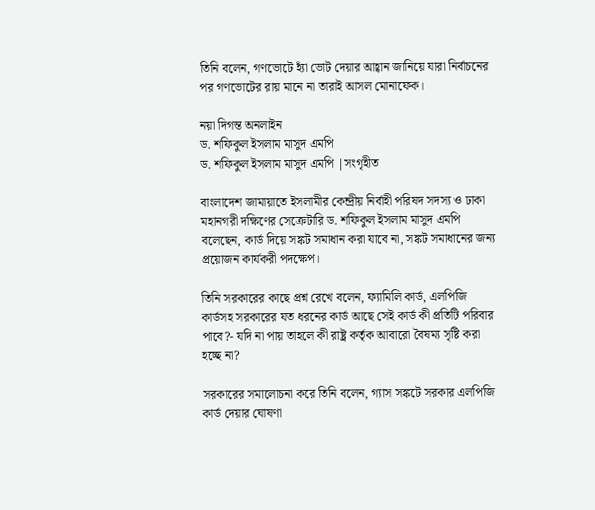তিনি বলেন, গণভোটে হ্যাঁ ভোট দেয়ার আহ্বান জানিয়ে যারা নির্বাচনের পর গণভোটের রায় মানে না তারাই আসল মোনাফেক।

নয়া দিগন্ত অনলাইন
ড. শফিকুল ইসলাম মাসুদ এমপি
ড. শফিকুল ইসলাম মাসুদ এমপি |সংগৃহীত

বাংলাদেশ জামায়াতে ইসলামীর কেন্দ্রীয় নির্বাহী পরিষদ সদস্য ও ঢাকা মহানগরী দক্ষিণের সেক্রেটারি ড. শফিকুল ইসলাম মাসুদ এমপি বলেছেন, কার্ড দিয়ে সঙ্কট সমাধান করা যাবে না, সঙ্কট সমাধানের জন্য প্রয়োজন কার্যকরী পদক্ষেপ।

তিনি সরকারের কাছে প্রশ্ন রেখে বলেন, ফ্যামিলি কার্ড, এলপিজি কার্ডসহ সরকারের যত ধরনের কার্ড আছে সেই কার্ড কী প্রতিটি পরিবার পাবে?- যদি না পায় তাহলে কী রাষ্ট্র কর্তৃক আবারো বৈষম্য সৃষ্টি করা হচ্ছে না?

সরকারের সমালোচনা করে তিনি বলেন, গ্যাস সঙ্কটে সরকার এলপিজি কার্ড দেয়ার ঘোষণা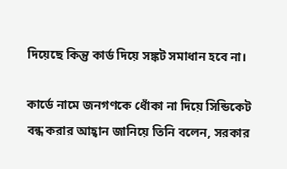দিয়েছে কিন্তু কার্ড দিয়ে সঙ্কট সমাধান হবে না।

কার্ডে নামে জনগণকে ধোঁকা না দিয়ে সিন্ডিকেট বন্ধ করার আহ্বান জানিয়ে তিনি বলেন, সরকার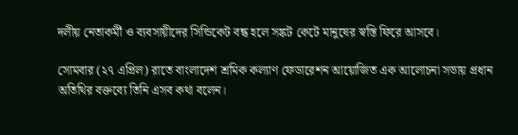দলীয় নেতাকর্মী ও ব্যবসায়ীদের সিন্ডিকেট বন্ধ হলে সঙ্কট কেটে মানুষের স্বস্তি ফিরে আসবে।

সোমবার (২৭ এপ্রিল) রাতে বাংলাদেশ শ্রমিক কল্যাণ ফেডারেশন আয়োজিত এক আলোচনা সভায় প্রধান অতিথির বক্তব্যে তিনি এসব কথা বলেন।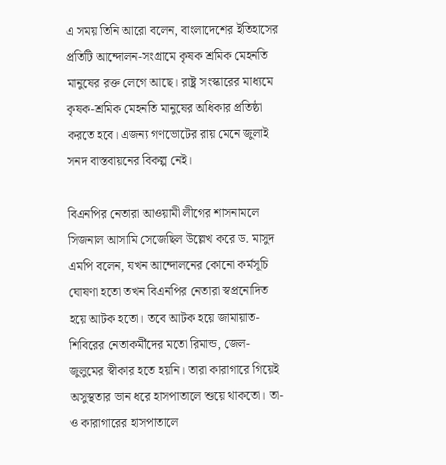এ সময় তিনি আরো বলেন, বাংলাদেশের ইতিহাসের প্রতিটি আন্দোলন-সংগ্রামে কৃষক শ্রমিক মেহনতি মানুষের রক্ত লেগে আছে। রাষ্ট্র সংস্কারের মাধ্যমে কৃষক-শ্রমিক মেহনতি মানুষের অধিকার প্রতিষ্ঠা করতে হবে। এজন্য গণভোটের রায় মেনে জুলাই সনদ বাস্তবায়নের বিকল্প নেই।

বিএনপির নেতারা আওয়ামী লীগের শাসনামলে সিজনাল আসামি সেজেছিল উল্লেখ করে ড. মাসুদ এমপি বলেন, যখন আন্দোলনের কোনো কর্মসূচি ঘোষণা হতো তখন বিএনপির নেতারা স্বপ্রনোদিত হয়ে আটক হতো। তবে আটক হয়ে জামায়াত-শিবিরের নেতাকর্মীদের মতো রিমান্ড, জেল-জুলুমের স্বীকার হতে হয়নি। তারা কারাগারে গিয়েই অসুস্থতার ভান ধরে হাসপাতালে শুয়ে থাকতো। তা-ও কারাগারের হাসপাতালে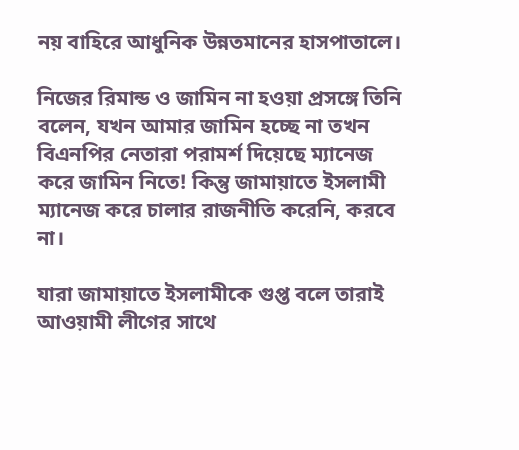নয় বাহিরে আধুনিক উন্নতমানের হাসপাতালে।

নিজের রিমান্ড ও জামিন না হওয়া প্রসঙ্গে তিনি বলেন, যখন আমার জামিন হচ্ছে না তখন বিএনপির নেতারা পরামর্শ দিয়েছে ম্যানেজ করে জামিন নিতে! কিন্তু জামায়াতে ইসলামী ম্যানেজ করে চালার রাজনীতি করেনি, করবে না।

যারা জামায়াতে ইসলামীকে গুপ্ত বলে তারাই আওয়ামী লীগের সাথে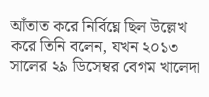আঁতাত করে নির্বিঘ্নে ছিল উল্লেখ করে তিনি বলেন, যখন ২০১৩ সালের ২৯ ডিসেম্বর বেগম খালেদা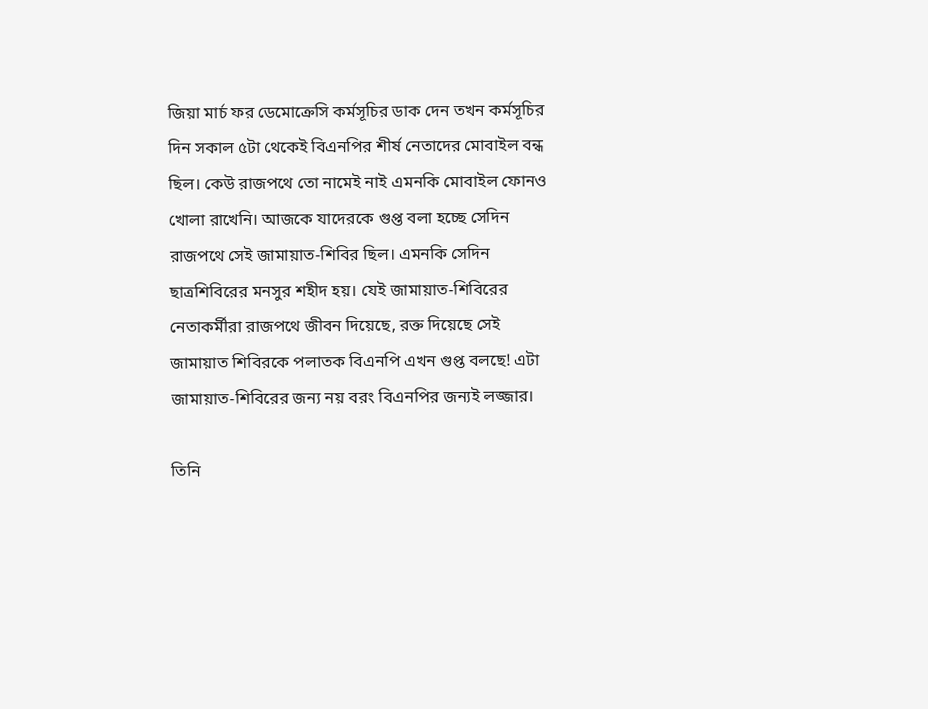জিয়া মার্চ ফর ডেমোক্রেসি কর্মসূচির ডাক দেন তখন কর্মসূচির দিন সকাল ৫টা থেকেই বিএনপির শীর্ষ নেতাদের মোবাইল বন্ধ ছিল। কেউ রাজপথে তো নামেই নাই এমনকি মোবাইল ফোনও খোলা রাখেনি। আজকে যাদেরকে গুপ্ত বলা হচ্ছে সেদিন রাজপথে সেই জামায়াত-শিবির ছিল। এমনকি সেদিন ছাত্রশিবিরের মনসুর শহীদ হয়। যেই জামায়াত-শিবিরের নেতাকর্মীরা রাজপথে জীবন দিয়েছে, রক্ত দিয়েছে সেই জামায়াত শিবিরকে পলাতক বিএনপি এখন গুপ্ত বলছে! এটা জামায়াত-শিবিরের জন্য নয় বরং বিএনপির জন্যই লজ্জার।

তিনি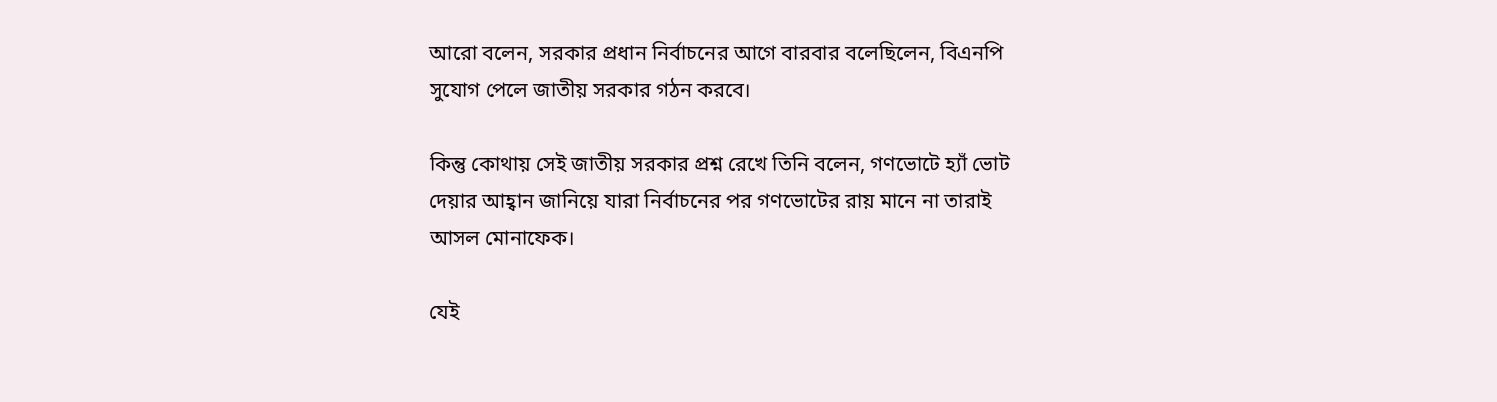আরো বলেন, সরকার প্রধান নির্বাচনের আগে বারবার বলেছিলেন, বিএনপি সুযোগ পেলে জাতীয় সরকার গঠন করবে।

কিন্তু কোথায় সেই জাতীয় সরকার প্রশ্ন রেখে তিনি বলেন, গণভোটে হ্যাঁ ভোট দেয়ার আহ্বান জানিয়ে যারা নির্বাচনের পর গণভোটের রায় মানে না তারাই আসল মোনাফেক।

যেই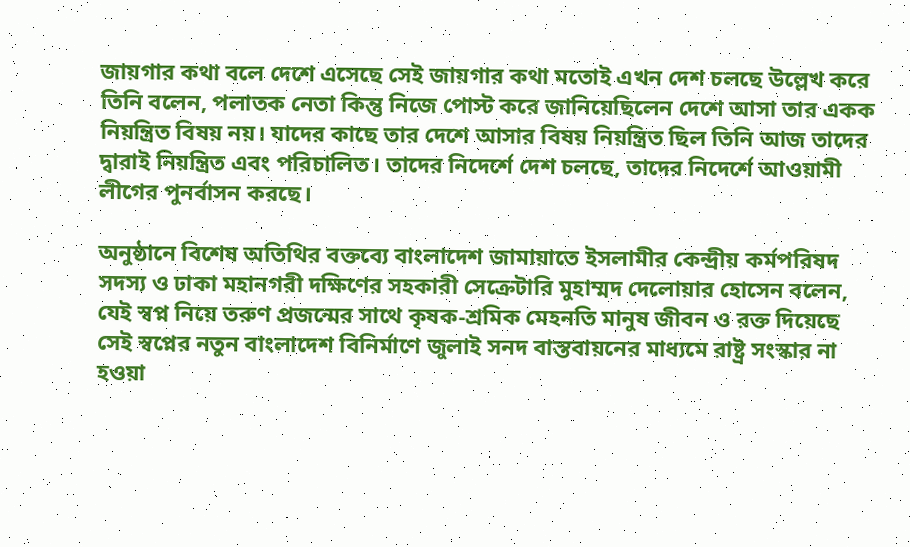জায়গার কথা বলে দেশে এসেছে সেই জায়গার কথা মতোই এখন দেশ চলছে উল্লেখ করে তিনি বলেন, পলাতক নেতা কিন্তু নিজে পোস্ট করে জানিয়েছিলেন দেশে আসা তার একক নিয়ন্ত্রিত বিষয় নয়। যাদের কাছে তার দেশে আসার বিষয় নিয়ন্ত্রিত ছিল তিনি আজ তাদের দ্বারাই নিয়ন্ত্রিত এবং পরিচালিত। তাদের নিদের্শে দেশ চলছে, তাদের নিদের্শে আওয়ামী লীগের পুনর্বাসন করছে।

অনুষ্ঠানে বিশেষ অতিথির বক্তব্যে বাংলাদেশ জামায়াতে ইসলামীর কেন্দ্রীয় কর্মপরিষদ সদস্য ও ঢাকা মহানগরী দক্ষিণের সহকারী সেক্রেটারি মুহাম্মদ দেলোয়ার হোসেন বলেন, যেই স্বপ্ন নিয়ে তরুণ প্রজন্মের সাথে কৃষক-শ্রমিক মেহনতি মানুষ জীবন ও রক্ত দিয়েছে সেই স্বপ্নের নতুন বাংলাদেশ বিনির্মাণে জুলাই সনদ বাস্তবায়নের মাধ্যমে রাষ্ট্র সংস্কার না হওয়া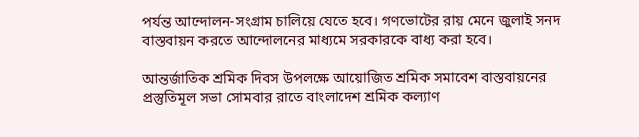পর্যন্ত আন্দোলন-সংগ্রাম চালিয়ে যেতে হবে। গণভোটের রায় মেনে জুলাই সনদ বাস্তবায়ন করতে আন্দোলনের মাধ্যমে সরকারকে বাধ্য করা হবে।

আন্তর্জাতিক শ্রমিক দিবস উপলক্ষে আয়োজিত শ্রমিক সমাবেশ বাস্তবায়নের প্রস্তুতিমূল সভা সোমবার রাতে বাংলাদেশ শ্রমিক কল্যাণ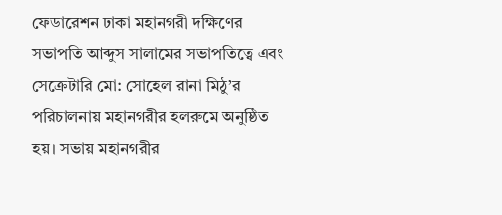ফেডারেশন ঢাকা মহানগরী দক্ষিণের সভাপতি আব্দুস সালামের সভাপতিত্বে এবং সেক্রেটারি মো: সোহেল রানা মিঠু’র পরিচালনায় মহানগরীর হলরুমে অনুষ্ঠিত হয়। সভায় মহানগরীর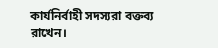কার্যনির্বাহী সদস্যরা বক্তব্য রাখেন।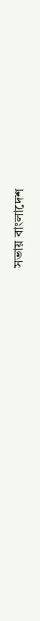সভায় বাংলাদেশ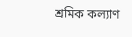শ্রমিক কল্যাণ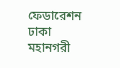ফেডারেশন ঢাকা মহানগরী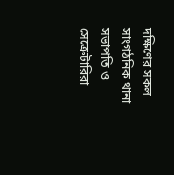দক্ষিণের সকল সাংগঠনিক থানা সভাপতি ও সেক্রেটারিরা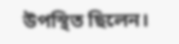উপস্থিত ছিলেন।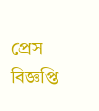প্রেস বিজ্ঞপ্তি